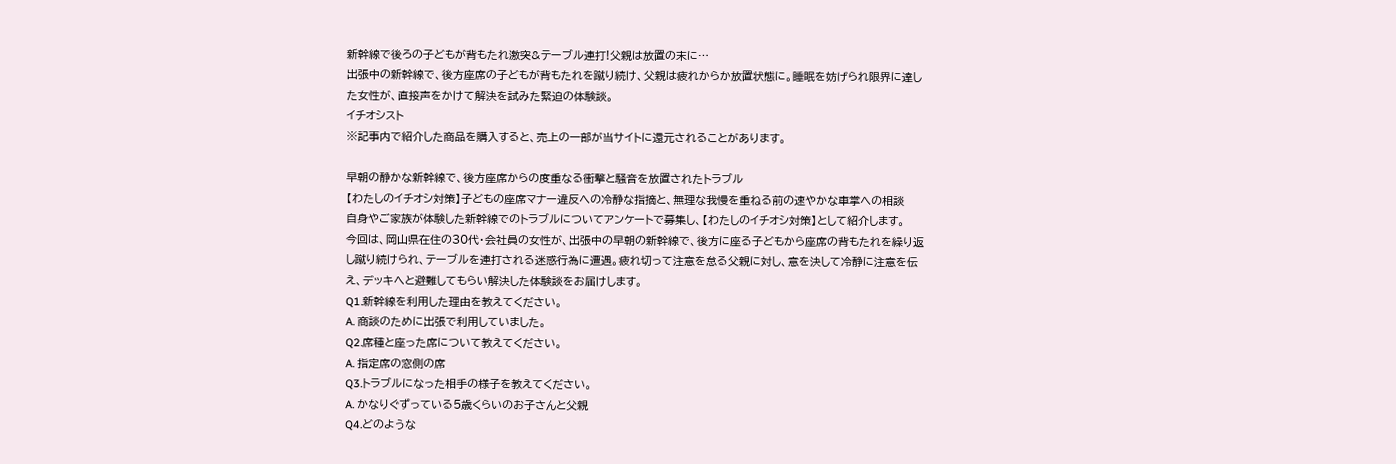新幹線で後ろの子どもが背もたれ激突&テーブル連打!父親は放置の末に…
出張中の新幹線で、後方座席の子どもが背もたれを蹴り続け、父親は疲れからか放置状態に。睡眠を妨げられ限界に達した女性が、直接声をかけて解決を試みた緊迫の体験談。
イチオシスト
※記事内で紹介した商品を購入すると、売上の一部が当サイトに還元されることがあります。

早朝の静かな新幹線で、後方座席からの度重なる衝撃と騒音を放置されたトラブル
【わたしのイチオシ対策】子どもの座席マナー違反への冷静な指摘と、無理な我慢を重ねる前の速やかな車掌への相談
自身やご家族が体験した新幹線でのトラブルについてアンケートで募集し、【わたしのイチオシ対策】として紹介します。
今回は、岡山県在住の30代・会社員の女性が、出張中の早朝の新幹線で、後方に座る子どもから座席の背もたれを繰り返し蹴り続けられ、テーブルを連打される迷惑行為に遭遇。疲れ切って注意を怠る父親に対し、意を決して冷静に注意を伝え、デッキへと避難してもらい解決した体験談をお届けします。
Q1.新幹線を利用した理由を教えてください。
A. 商談のために出張で利用していました。
Q2.席種と座った席について教えてください。
A. 指定席の窓側の席
Q3.トラブルになった相手の様子を教えてください。
A. かなりぐずっている5歳くらいのお子さんと父親
Q4.どのような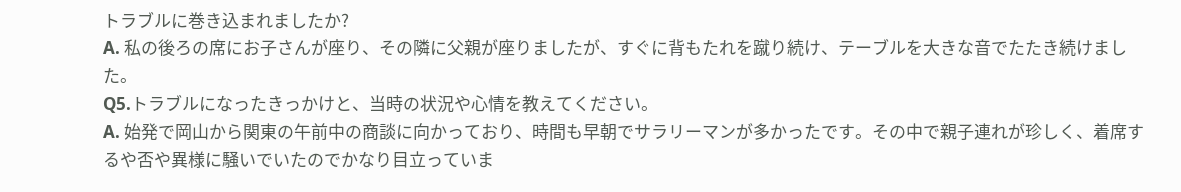トラブルに巻き込まれましたか?
A. 私の後ろの席にお子さんが座り、その隣に父親が座りましたが、すぐに背もたれを蹴り続け、テーブルを大きな音でたたき続けました。
Q5.トラブルになったきっかけと、当時の状況や心情を教えてください。
A. 始発で岡山から関東の午前中の商談に向かっており、時間も早朝でサラリーマンが多かったです。その中で親子連れが珍しく、着席するや否や異様に騒いでいたのでかなり目立っていま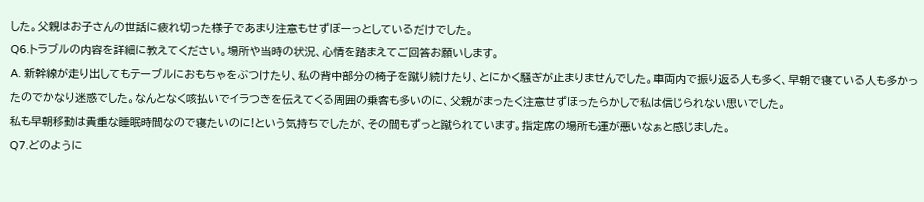した。父親はお子さんの世話に疲れ切った様子であまり注意もせずぼーっとしているだけでした。
Q6.トラブルの内容を詳細に教えてください。場所や当時の状況、心情を踏まえてご回答お願いします。
A. 新幹線が走り出してもテーブルにおもちゃをぶつけたり、私の背中部分の椅子を蹴り続けたり、とにかく騒ぎが止まりませんでした。車両内で振り返る人も多く、早朝で寝ている人も多かったのでかなり迷惑でした。なんとなく咳払いでイラつきを伝えてくる周囲の乗客も多いのに、父親がまったく注意せずほったらかしで私は信じられない思いでした。
私も早朝移動は貴重な睡眠時間なので寝たいのに!という気持ちでしたが、その間もずっと蹴られています。指定席の場所も運が悪いなぁと感じました。
Q7.どのように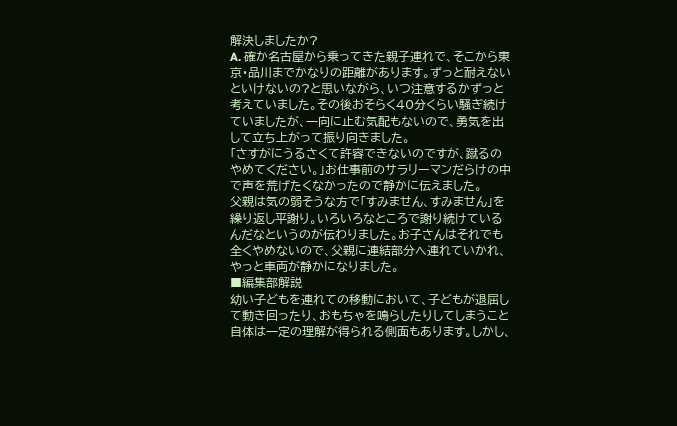解決しましたか?
A. 確か名古屋から乗ってきた親子連れで、そこから東京・品川までかなりの距離があります。ずっと耐えないといけないの?と思いながら、いつ注意するかずっと考えていました。その後おそらく40分くらい騒ぎ続けていましたが、一向に止む気配もないので、勇気を出して立ち上がって振り向きました。
「さすがにうるさくて許容できないのですが、蹴るのやめてください。」お仕事前のサラリーマンだらけの中で声を荒げたくなかったので静かに伝えました。
父親は気の弱そうな方で「すみません、すみません」を繰り返し平謝り。いろいろなところで謝り続けているんだなというのが伝わりました。お子さんはそれでも全くやめないので、父親に連結部分へ連れていかれ、やっと車両が静かになりました。
■編集部解説
幼い子どもを連れての移動において、子どもが退屈して動き回ったり、おもちゃを鳴らしたりしてしまうこと自体は一定の理解が得られる側面もあります。しかし、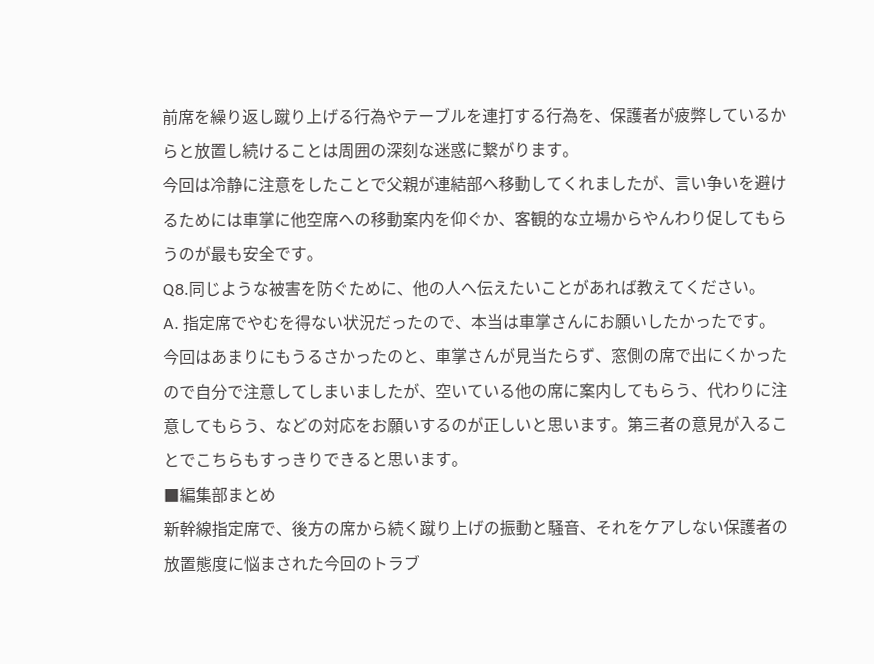前席を繰り返し蹴り上げる行為やテーブルを連打する行為を、保護者が疲弊しているからと放置し続けることは周囲の深刻な迷惑に繋がります。
今回は冷静に注意をしたことで父親が連結部へ移動してくれましたが、言い争いを避けるためには車掌に他空席への移動案内を仰ぐか、客観的な立場からやんわり促してもらうのが最も安全です。
Q8.同じような被害を防ぐために、他の人へ伝えたいことがあれば教えてください。
A. 指定席でやむを得ない状況だったので、本当は車掌さんにお願いしたかったです。今回はあまりにもうるさかったのと、車掌さんが見当たらず、窓側の席で出にくかったので自分で注意してしまいましたが、空いている他の席に案内してもらう、代わりに注意してもらう、などの対応をお願いするのが正しいと思います。第三者の意見が入ることでこちらもすっきりできると思います。
■編集部まとめ
新幹線指定席で、後方の席から続く蹴り上げの振動と騒音、それをケアしない保護者の放置態度に悩まされた今回のトラブ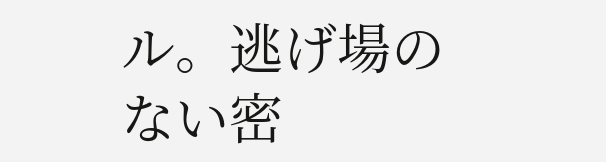ル。逃げ場のない密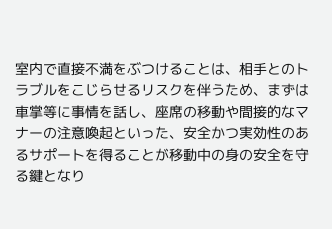室内で直接不満をぶつけることは、相手とのトラブルをこじらせるリスクを伴うため、まずは車掌等に事情を話し、座席の移動や間接的なマナーの注意喚起といった、安全かつ実効性のあるサポートを得ることが移動中の身の安全を守る鍵となり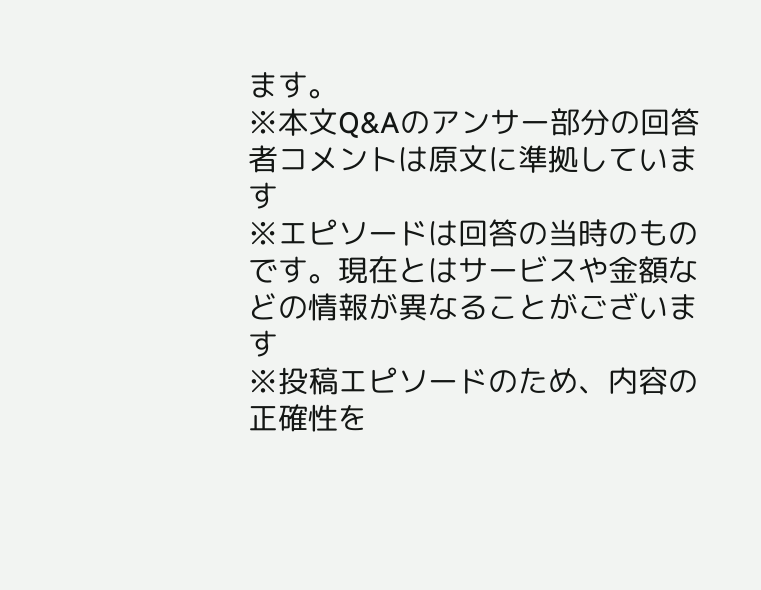ます。
※本文Q&Aのアンサー部分の回答者コメントは原文に準拠しています
※エピソードは回答の当時のものです。現在とはサービスや金額などの情報が異なることがございます
※投稿エピソードのため、内容の正確性を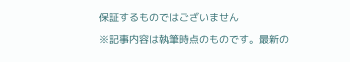保証するものではございません
※記事内容は執筆時点のものです。最新の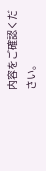内容をご確認ください。